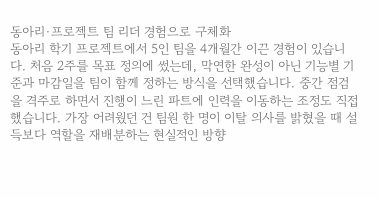동아리·프로젝트 팀 리더 경험으로 구체화
동아리 학기 프로젝트에서 5인 팀을 4개월간 이끈 경험이 있습니다. 처음 2주를 목표 정의에 썼는데, 막연한 완성이 아닌 기능별 기준과 마감일을 팀이 함께 정하는 방식을 선택했습니다. 중간 점검을 격주로 하면서 진행이 느린 파트에 인력을 이동하는 조정도 직접 했습니다. 가장 어려웠던 건 팀원 한 명이 이탈 의사를 밝혔을 때 설득보다 역할을 재배분하는 현실적인 방향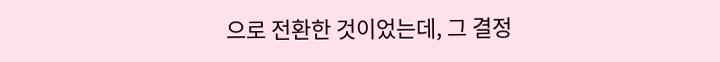으로 전환한 것이었는데, 그 결정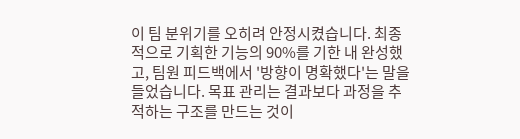이 팀 분위기를 오히려 안정시켰습니다. 최종적으로 기획한 기능의 90%를 기한 내 완성했고, 팀원 피드백에서 '방향이 명확했다'는 말을 들었습니다. 목표 관리는 결과보다 과정을 추적하는 구조를 만드는 것이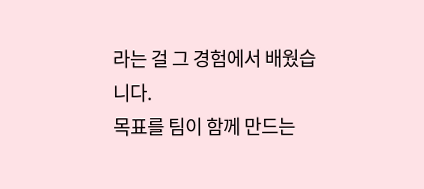라는 걸 그 경험에서 배웠습니다.
목표를 팀이 함께 만드는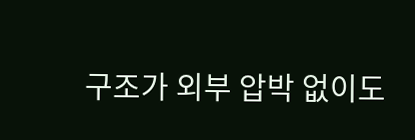구조가 외부 압박 없이도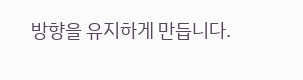방향을 유지하게 만듭니다.